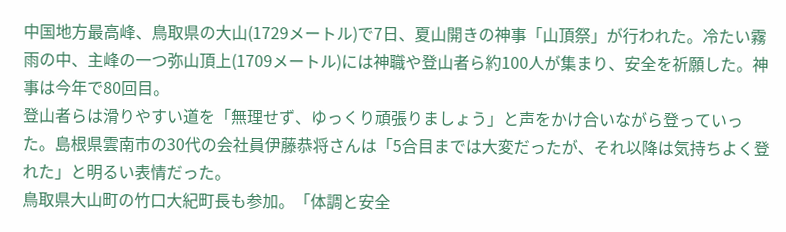中国地方最高峰、鳥取県の大山(1729メートル)で7日、夏山開きの神事「山頂祭」が行われた。冷たい霧雨の中、主峰の一つ弥山頂上(1709メートル)には神職や登山者ら約100人が集まり、安全を祈願した。神事は今年で80回目。
登山者らは滑りやすい道を「無理せず、ゆっくり頑張りましょう」と声をかけ合いながら登っていった。島根県雲南市の30代の会社員伊藤恭将さんは「5合目までは大変だったが、それ以降は気持ちよく登れた」と明るい表情だった。
鳥取県大山町の竹口大紀町長も参加。「体調と安全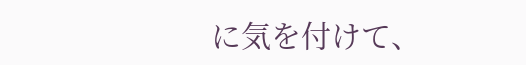に気を付けて、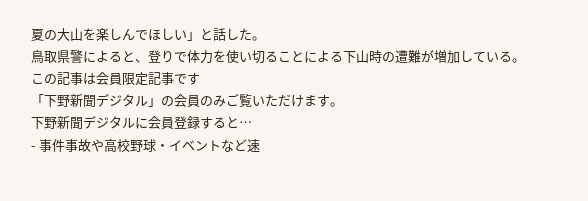夏の大山を楽しんでほしい」と話した。
鳥取県警によると、登りで体力を使い切ることによる下山時の遭難が増加している。
この記事は会員限定記事です
「下野新聞デジタル」の会員のみご覧いただけます。
下野新聞デジタルに会員登録すると…
- 事件事故や高校野球・イベントなど速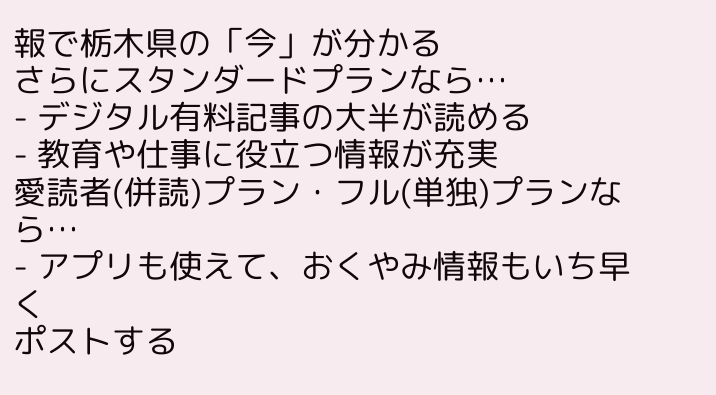報で栃木県の「今」が分かる
さらにスタンダードプランなら…
- デジタル有料記事の大半が読める
- 教育や仕事に役立つ情報が充実
愛読者(併読)プラン・フル(単独)プランなら…
- アプリも使えて、おくやみ情報もいち早く
ポストする